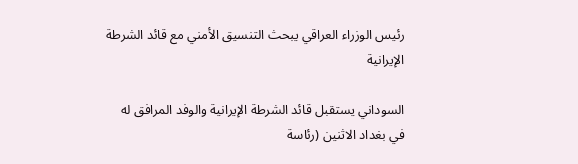رئيس الوزراء العراقي يبحث التنسيق الأمني مع قائد الشرطة الإيرانية

السوداني يستقبل قائد الشرطة الإيرانية والوفد المرافق له في بغداد الاثنين (رئاسة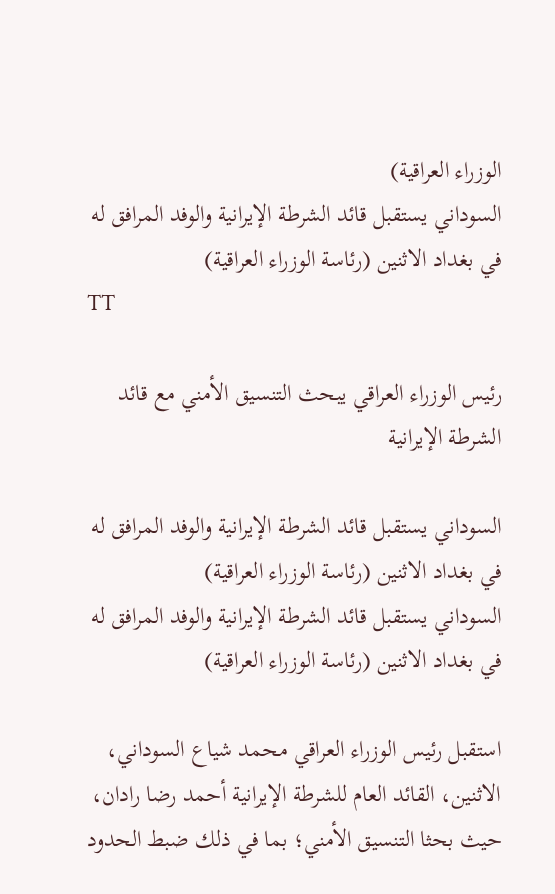الوزراء العراقية)
السوداني يستقبل قائد الشرطة الإيرانية والوفد المرافق له في بغداد الاثنين (رئاسة الوزراء العراقية)
TT

رئيس الوزراء العراقي يبحث التنسيق الأمني مع قائد الشرطة الإيرانية

السوداني يستقبل قائد الشرطة الإيرانية والوفد المرافق له في بغداد الاثنين (رئاسة الوزراء العراقية)
السوداني يستقبل قائد الشرطة الإيرانية والوفد المرافق له في بغداد الاثنين (رئاسة الوزراء العراقية)

استقبل رئيس الوزراء العراقي محمد شياع السوداني، الاثنين، القائد العام للشرطة الإيرانية أحمد رضا رادان، حيث بحثا التنسيق الأمني؛ بما في ذلك ضبط الحدود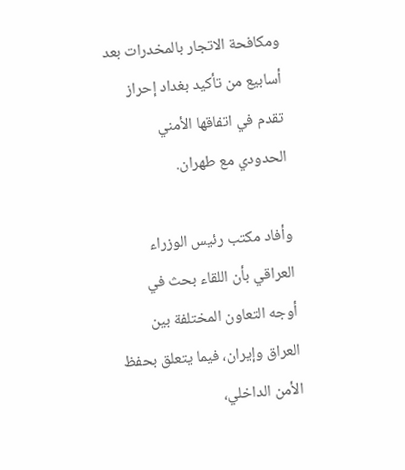ومكافحة الاتجار بالمخدرات بعد أسابيع من تأكيد بغداد إحراز تقدم في اتفاقها الأمني الحدودي مع طهران.

وأفاد مكتب رئيس الوزراء العراقي بأن اللقاء بحث في أوجه التعاون المختلفة بين العراق وإيران، فيما يتعلق بحفظ الأمن الداخلي،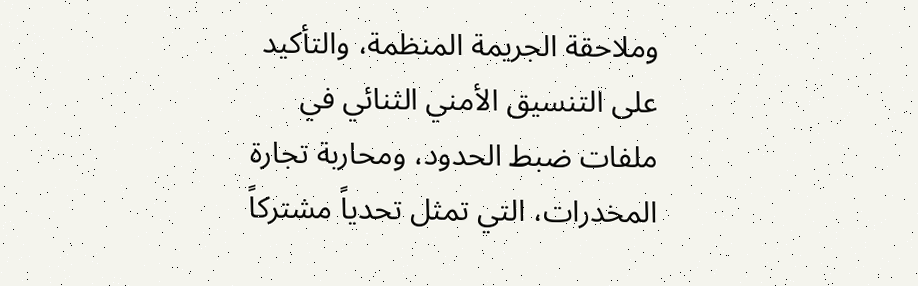وملاحقة الجريمة المنظمة، والتأكيد على التنسيق الأمني الثنائي في ملفات ضبط الحدود، ومحاربة تجارة المخدرات، التي تمثل تحدياً مشتركاً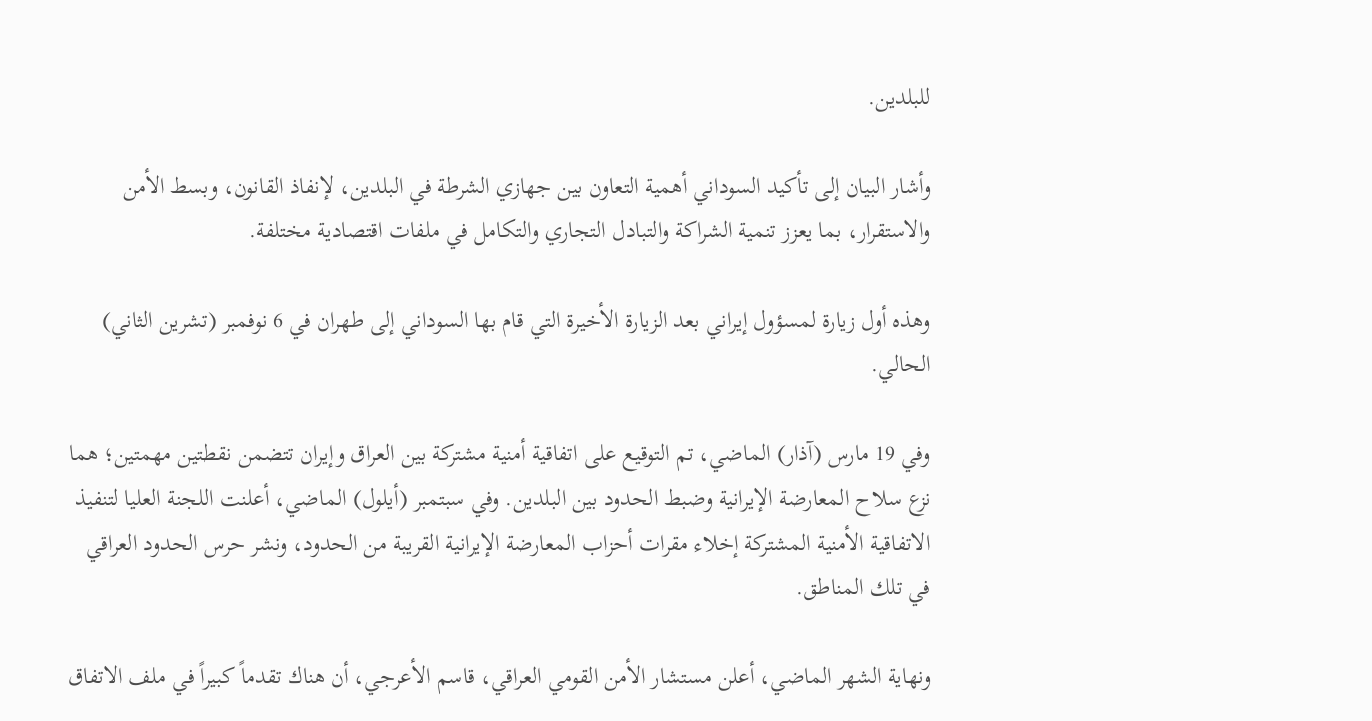للبلدين.

وأشار البيان إلى تأكيد السوداني أهمية التعاون بين جهازي الشرطة في البلدين، لإنفاذ القانون، وبسط الأمن والاستقرار، بما يعزز تنمية الشراكة والتبادل التجاري والتكامل في ملفات اقتصادية مختلفة.

وهذه أول زيارة لمسؤول إيراني بعد الزيارة الأخيرة التي قام بها السوداني إلى طهران في 6 نوفمبر (تشرين الثاني) الحالي.

وفي 19 مارس (آذار) الماضي، تم التوقيع على اتفاقية أمنية مشتركة بين العراق وإيران تتضمن نقطتين مهمتين؛ هما نزع سلاح المعارضة الإيرانية وضبط الحدود بين البلدين. وفي سبتمبر (أيلول) الماضي، أعلنت اللجنة العليا لتنفيذ الاتفاقية الأمنية المشتركة إخلاء مقرات أحزاب المعارضة الإيرانية القريبة من الحدود، ونشر حرس الحدود العراقي في تلك المناطق.

ونهاية الشهر الماضي، أعلن مستشار الأمن القومي العراقي، قاسم الأعرجي، أن هناك تقدماً كبيراً في ملف الاتفاق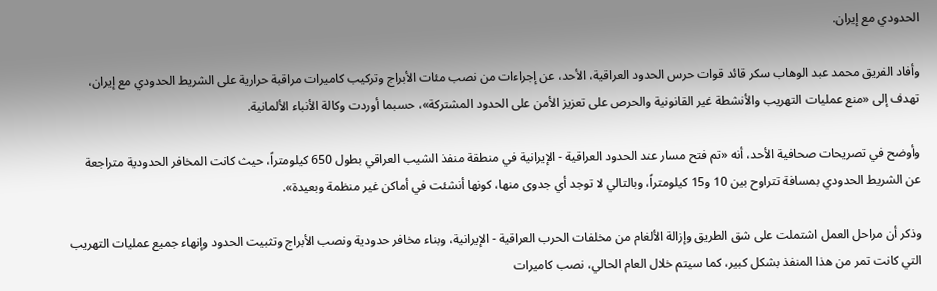الحدودي مع إيران.

وأفاد الفريق محمد عبد الوهاب سكر قائد قوات حرس الحدود العراقية، الأحد، عن إجراءات من نصب مئات الأبراج وتركيب كاميرات مراقبة حرارية على الشريط الحدودي مع إيران، تهدف إلى «منع عمليات التهريب والأنشطة غير القانونية والحرص على تعزيز الأمن على الحدود المشتركة»، حسبما أوردت وكالة الأنباء الألمانية.

وأوضح في تصريحات صحافية الأحد، أنه «تم فتح مسار عند الحدود العراقية - الإيرانية في منطقة منفذ الشيب العراقي بطول 650 كيلومتراً، حيث كانت المخافر الحدودية متراجعة عن الشريط الحدودي بمسافة تتراوح بين 10 و15 كيلومتراً، وبالتالي لا توجد أي جدوى منها، كونها أنشئت في أماكن غير منظمة وبعيدة».

وذكر أن مراحل العمل اشتملت على شق الطريق وإزالة الألغام من مخلفات الحرب العراقية - الإيرانية، وبناء مخافر حدودية ونصب الأبراج وتثبيت الحدود وإنهاء جميع عمليات التهريب التي كانت تمر من هذا المنفذ بشكل كبير، كما سيتم خلال العام الحالي، نصب كاميرات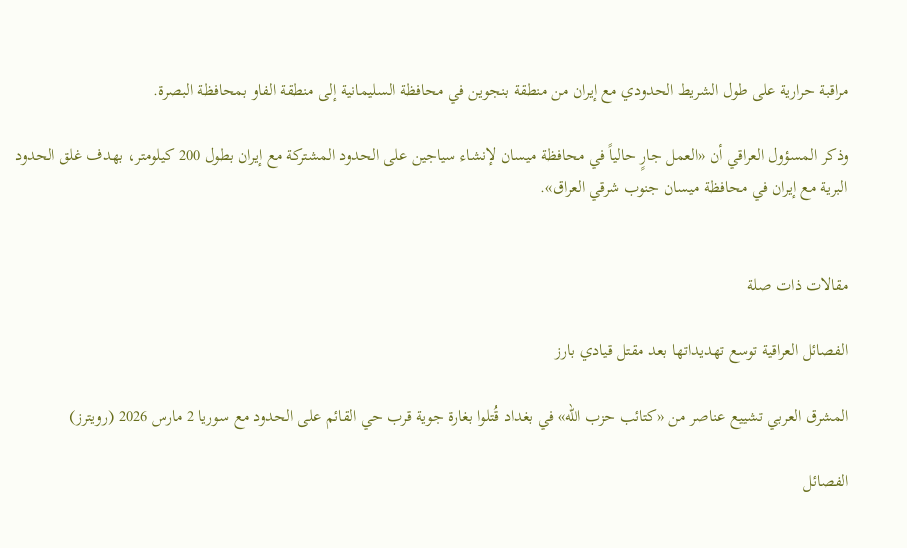مراقبة حرارية على طول الشريط الحدودي مع إيران من منطقة بنجوين في محافظة السليمانية إلى منطقة الفاو بمحافظة البصرة.

وذكر المسؤول العراقي أن «العمل جارٍ حالياً في محافظة ميسان لإنشاء سياجين على الحدود المشتركة مع إيران بطول 200 كيلومتر، بهدف غلق الحدود البرية مع إيران في محافظة ميسان جنوب شرقي العراق».


مقالات ذات صلة

الفصائل العراقية توسع تهديداتها بعد مقتل قيادي بارز

المشرق العربي تشييع عناصر من «كتائب حزب الله» في بغداد قُتلوا بغارة جوية قرب حي القائم على الحدود مع سوريا 2 مارس 2026 (رويترز)

الفصائل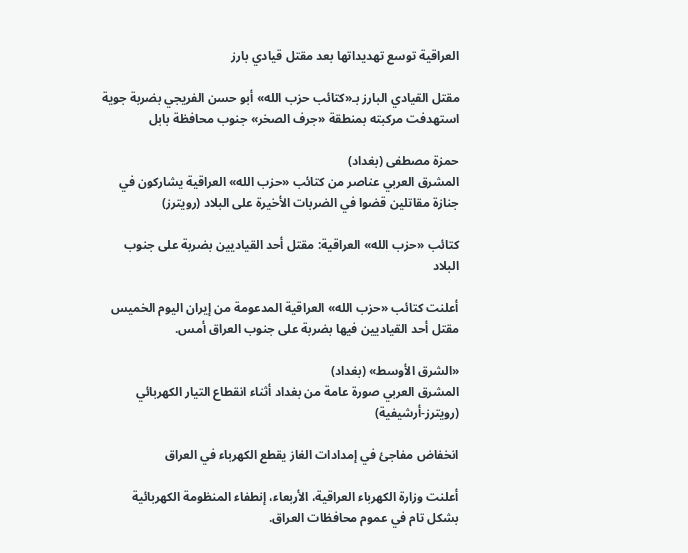العراقية توسع تهديداتها بعد مقتل قيادي بارز

مقتل القيادي البارز بـ«كتائب حزب الله» أبو حسن الفريجي بضربة جوية استهدفت مركبته بمنطقة «جرف الصخر» جنوب محافظة بابل

حمزة مصطفى (بغداد)
المشرق العربي عناصر من كتائب «حزب الله» العراقية يشاركون في جنازة مقاتلين قضوا في الضربات الأخيرة على البلاد (رويترز)

كتائب «حزب الله» العراقية: مقتل أحد القياديين بضربة على جنوب البلاد

أعلنت كتائب «حزب الله» العراقية المدعومة من إيران اليوم الخميس مقتل أحد القياديين فيها بضربة على جنوب العراق أمس.

«الشرق الأوسط» (بغداد)
المشرق العربي صورة عامة من بغداد أثناء انقطاع التيار الكهربائي (رويترز-أرشيفية)

انخفاض مفاجئ في إمدادات الغاز يقطع الكهرباء في العراق

أعلنت وزارة الكهرباء العراقية، الأربعاء، إنطفاء المنظومة الكهربائية بشكل تام في عموم محافظات العراق.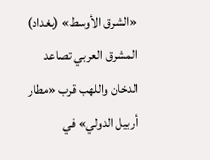«الشرق الأوسط» (بغداد)
المشرق العربي تصاعد الدخان واللهب قرب «مطار أربيل الدولي» في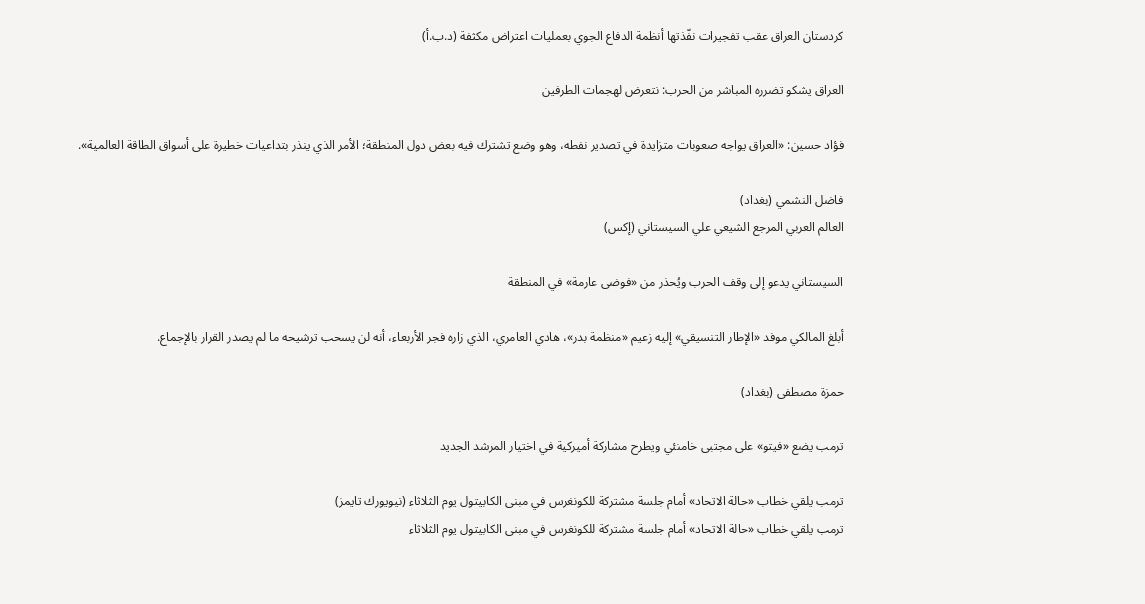كردستان العراق عقب تفجيرات نفّذتها أنظمة الدفاع الجوي بعمليات اعتراض مكثفة (د.ب.أ)

العراق يشكو تضرره المباشر من الحرب: نتعرض لهجمات الطرفين

فؤاد حسين: «العراق يواجه صعوبات متزايدة في تصدير نفطه، وهو وضع تشترك فيه بعض دول المنطقة؛ الأمر الذي ينذر بتداعيات خطيرة على أسواق الطاقة العالمية».

فاضل النشمي (بغداد)
العالم العربي المرجع الشيعي علي السيستاني (إكس)

السيستاني يدعو إلى وقف الحرب ويُحذر من «فوضى عارمة» في المنطقة

أبلغ المالكي موفد «الإطار التنسيقي» إليه زعيم «منظمة بدر»، هادي العامري، الذي زاره فجر الأربعاء، أنه لن يسحب ترشيحه ما لم يصدر القرار بالإجماع.

حمزة مصطفى (بغداد)

ترمب يضع «فيتو» على مجتبى خامنئي ويطرح مشاركة أميركية في اختيار المرشد الجديد

ترمب يلقي خطاب «حالة الاتحاد» أمام جلسة مشتركة للكونغرس في مبنى الكابيتول يوم الثلاثاء (نيويورك تايمز)
ترمب يلقي خطاب «حالة الاتحاد» أمام جلسة مشتركة للكونغرس في مبنى الكابيتول يوم الثلاثاء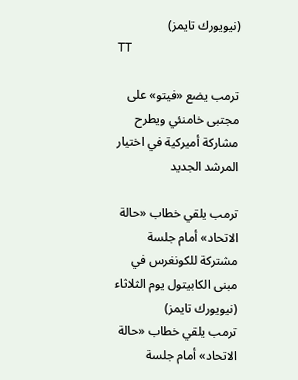(نيويورك تايمز)
TT

ترمب يضع «فيتو» على مجتبى خامنئي ويطرح مشاركة أميركية في اختيار المرشد الجديد

ترمب يلقي خطاب «حالة الاتحاد» أمام جلسة مشتركة للكونغرس في مبنى الكابيتول يوم الثلاثاء (نيويورك تايمز)
ترمب يلقي خطاب «حالة الاتحاد» أمام جلسة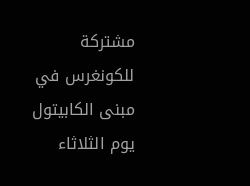مشتركة للكونغرس في مبنى الكابيتول يوم الثلاثاء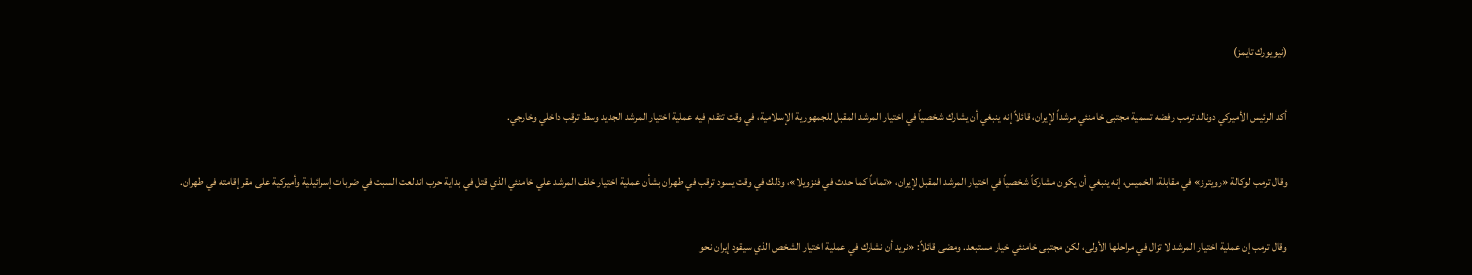(نيويورك تايمز)

أكد الرئيس الأميركي دونالد ترمب رفضه تسمية مجتبى خامنئي مرشداً لإيران، قائلاً إنه ينبغي أن يشارك شخصياً في اختيار المرشد المقبل للجمهورية الإسلامية، في وقت تتقدم فيه عملية اختيار المرشد الجديد وسط ترقب داخلي وخارجي.

وقال ترمب لوكالة «رويترز» في مقابلة، الخميس، إنه ينبغي أن يكون مشاركاً شخصياً في اختيار المرشد المقبل لإيران، «تماماً كما حدث في فنزويلا»، وذلك في وقت يسود ترقب في طهران بشأن عملية اختيار خلف المرشد علي خامنئي الذي قتل في بداية حرب اندلعت السبت في ضربات إسرائيلية وأميركية على مقر إقامته في طهران.

وقال ترمب إن عملية اختيار المرشد لا تزال في مراحلها الأولى، لكن ‌مجتبى ‌خامنئي ‌خيار مستبعد. ومضى قائلاً: «نريد أن نشارك في عملية اختيار ‌الشخص الذي سيقود إيران نحو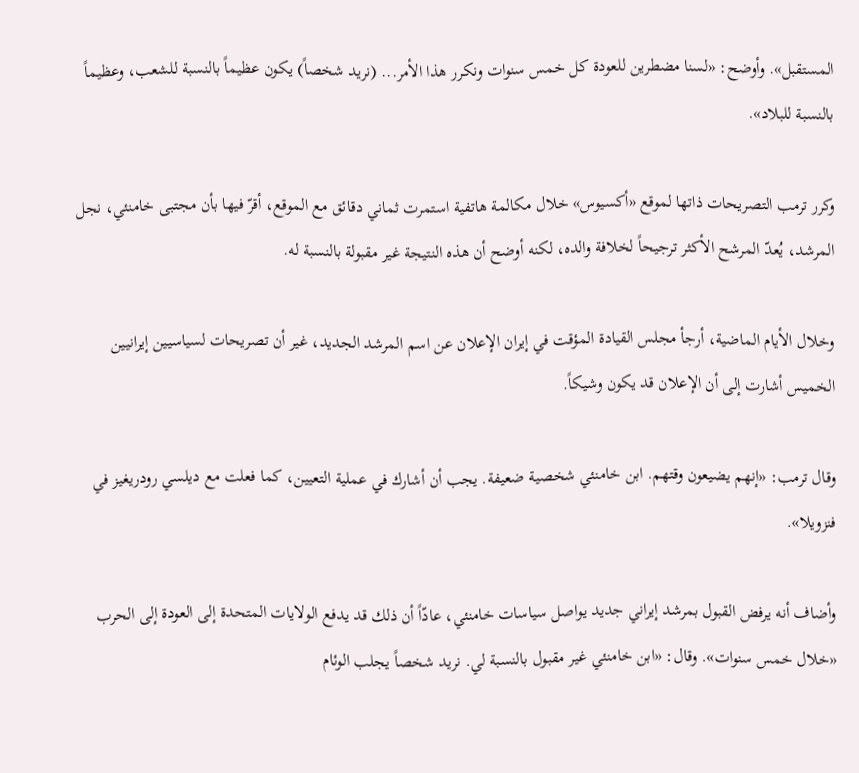المستقبل». وأوضح: «لسنا مضطرين للعودة كل خمس سنوات ونكرر هذا الأمر... (نريد شخصاً) يكون عظيماً بالنسبة للشعب، وعظيماً بالنسبة للبلاد».

وكرر ترمب التصريحات ذاتها لموقع «أكسيوس» خلال مكالمة هاتفية استمرت ثماني دقائق مع الموقع، أقرّ فيها بأن مجتبى خامنئي، نجل المرشد، يُعدّ المرشح الأكثر ترجيحاً لخلافة والده، لكنه أوضح أن هذه النتيجة غير مقبولة بالنسبة له.

وخلال الأيام الماضية، أرجأ مجلس القيادة المؤقت في إيران الإعلان عن اسم المرشد الجديد، غير أن تصريحات لسياسيين إيرانيين الخميس أشارت إلى أن الإعلان قد يكون وشيكاً.

وقال ترمب: «إنهم يضيعون وقتهم. ابن خامنئي شخصية ضعيفة. يجب أن أشارك في عملية التعيين، كما فعلت مع ديلسي رودريغيز في فنزويلا».

وأضاف أنه يرفض القبول بمرشد إيراني جديد يواصل سياسات خامنئي، عادّاً أن ذلك قد يدفع الولايات المتحدة إلى العودة إلى الحرب «خلال خمس سنوات». وقال: «ابن خامنئي غير مقبول بالنسبة لي. نريد شخصاً يجلب الوئام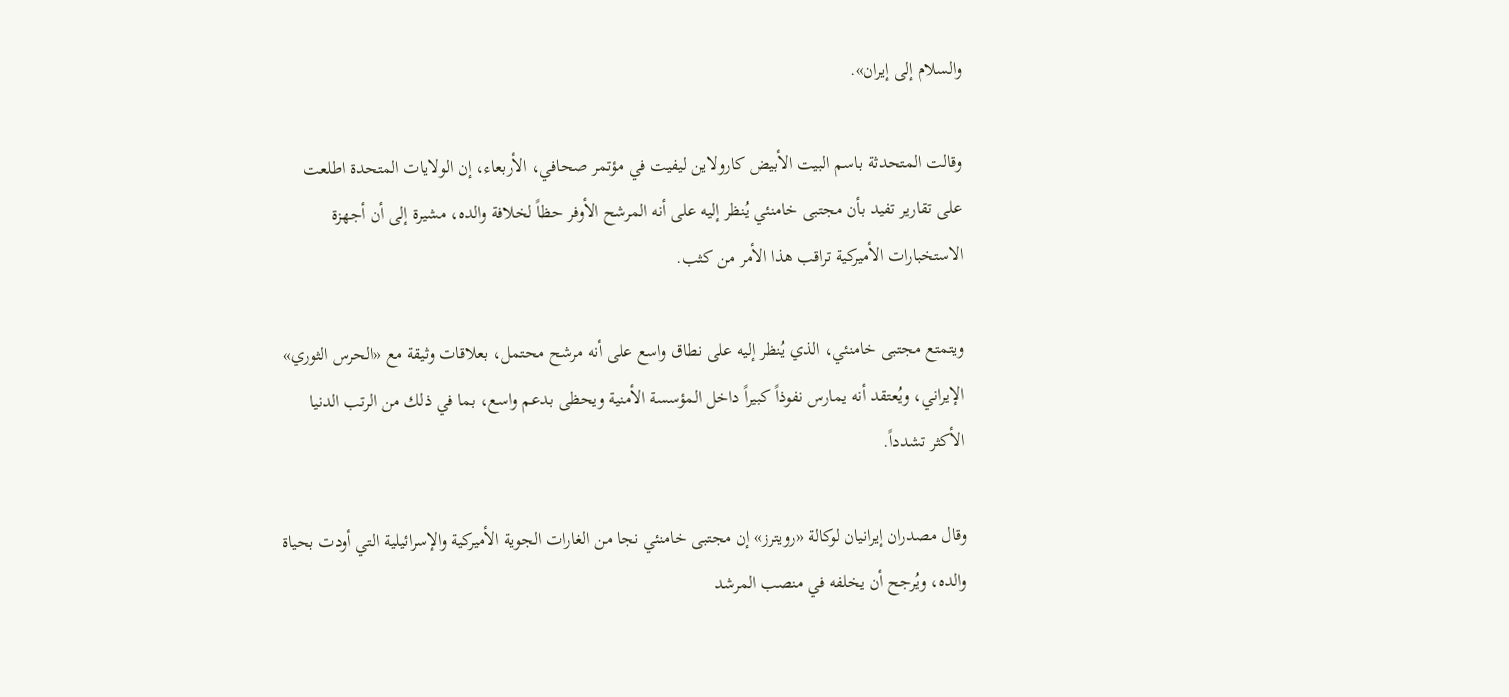والسلام إلى إيران».

وقالت المتحدثة باسم البيت الأبيض كارولاين ليفيت في مؤتمر صحافي، الأربعاء، إن الولايات المتحدة اطلعت على تقارير تفيد بأن مجتبى خامنئي يُنظر إليه على أنه المرشح الأوفر حظاً لخلافة والده، مشيرة إلى أن أجهزة الاستخبارات الأميركية تراقب هذا الأمر من كثب.

ويتمتع مجتبى خامنئي، الذي يُنظر إليه على نطاق واسع على أنه مرشح محتمل، بعلاقات وثيقة مع «الحرس الثوري» الإيراني، ويُعتقد أنه يمارس نفوذاً كبيراً داخل المؤسسة الأمنية ويحظى بدعم واسع، بما في ذلك من الرتب الدنيا الأكثر تشدداً.

وقال مصدران إيرانيان لوكالة «رويترز» إن مجتبى خامنئي نجا من الغارات الجوية الأميركية والإسرائيلية التي أودت بحياة والده، ويُرجح أن يخلفه في منصب المرشد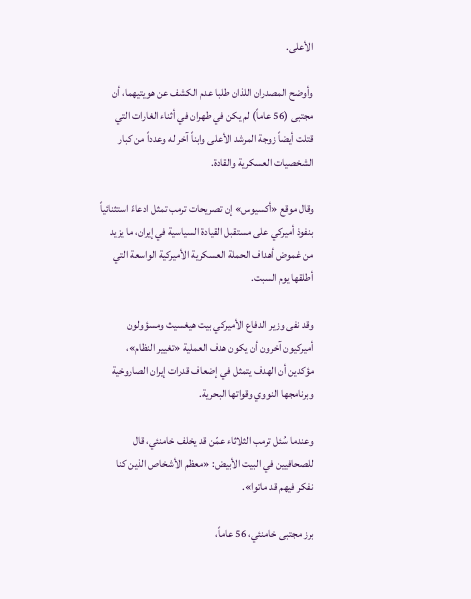الأعلى.

وأوضح المصدران اللذان طلبا عدم الكشف عن هويتيهما، أن مجتبى (56 عاماً) لم يكن في طهران في أثناء الغارات التي قتلت أيضاً زوجة المرشد الأعلى وابناً آخر له وعدداً من كبار الشخصيات العسكرية والقادة.

وقال موقع «أكسيوس» إن تصريحات ترمب تمثل ادعاءً استثنائياً بنفوذ أميركي على مستقبل القيادة السياسية في إيران، ما يزيد من غموض أهداف الحملة العسكرية الأميركية الواسعة التي أطلقها يوم السبت.

وقد نفى وزير الدفاع الأميركي بيت هيغسيث ومسؤولون أميركيون آخرون أن يكون هدف العملية «تغيير النظام»، مؤكدين أن الهدف يتمثل في إضعاف قدرات إيران الصاروخية وبرنامجها النووي وقواتها البحرية.

وعندما سُئل ترمب الثلاثاء عمّن قد يخلف خامنئي، قال للصحافيين في البيت الأبيض: «معظم الأشخاص الذين كنا نفكر فيهم قد ماتوا».

برز مجتبى خامنئي، 56 عاماً،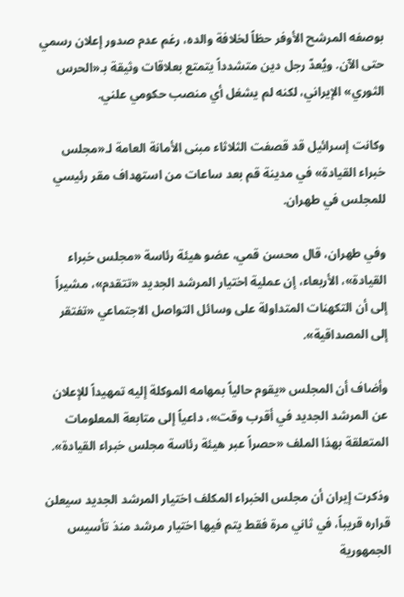بوصفه المرشح الأوفر حظاً لخلافة والده، رغم عدم صدور إعلان رسمي حتى الآن. ويُعدّ رجل دين متشدداً يتمتع بعلاقات وثيقة بـ«الحرس الثوري» الإيراني، لكنه لم يشغل أي منصب حكومي علني.

وكانت إسرائيل قد قصفت الثلاثاء مبنى الأمانة العامة لـ«مجلس خبراء القيادة» في مدينة قم بعد ساعات من استهداف مقر رئيسي للمجلس في طهران.

وفي طهران، قال محسن قمي، عضو هيئة رئاسة «مجلس خبراء القيادة»، الأربعاء، إن عملية اختيار المرشد الجديد «تتقدم»، مشيراً إلى أن التكهنات المتداولة على وسائل التواصل الاجتماعي «تفتقر إلى المصداقية».

وأضاف أن المجلس «يقوم حالياً بمهامه الموكلة إليه تمهيداً للإعلان عن المرشد الجديد في أقرب وقت»، داعياً إلى متابعة المعلومات المتعلقة بهذا الملف «حصراً عبر هيئة رئاسة مجلس خبراء القيادة».

وذكرت إيران أن مجلس الخبراء المكلف اختيار المرشد الجديد سيعلن قراره قريباً، في ثاني مرة فقط يتم فيها اختيار مرشد منذ تأسيس الجمهورية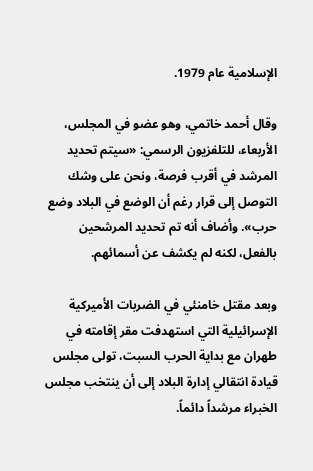الإسلامية عام 1979.

وقال أحمد خاتمي، وهو عضو في المجلس، الأربعاء، للتلفزيون الرسمي: «سيتم تحديد المرشد في أقرب فرصة، ونحن على وشك التوصل إلى قرار رغم أن الوضع في البلاد وضع حرب». وأضاف أنه تم تحديد المرشحين بالفعل، لكنه لم يكشف عن أسمائهم.

وبعد مقتل خامنئي في الضربات الأميركية الإسرائيلية التي استهدفت مقر إقامته في طهران مع بداية الحرب السبت، تولى مجلس قيادة انتقالي إدارة البلاد إلى أن ينتخب مجلس الخبراء مرشداً دائماً.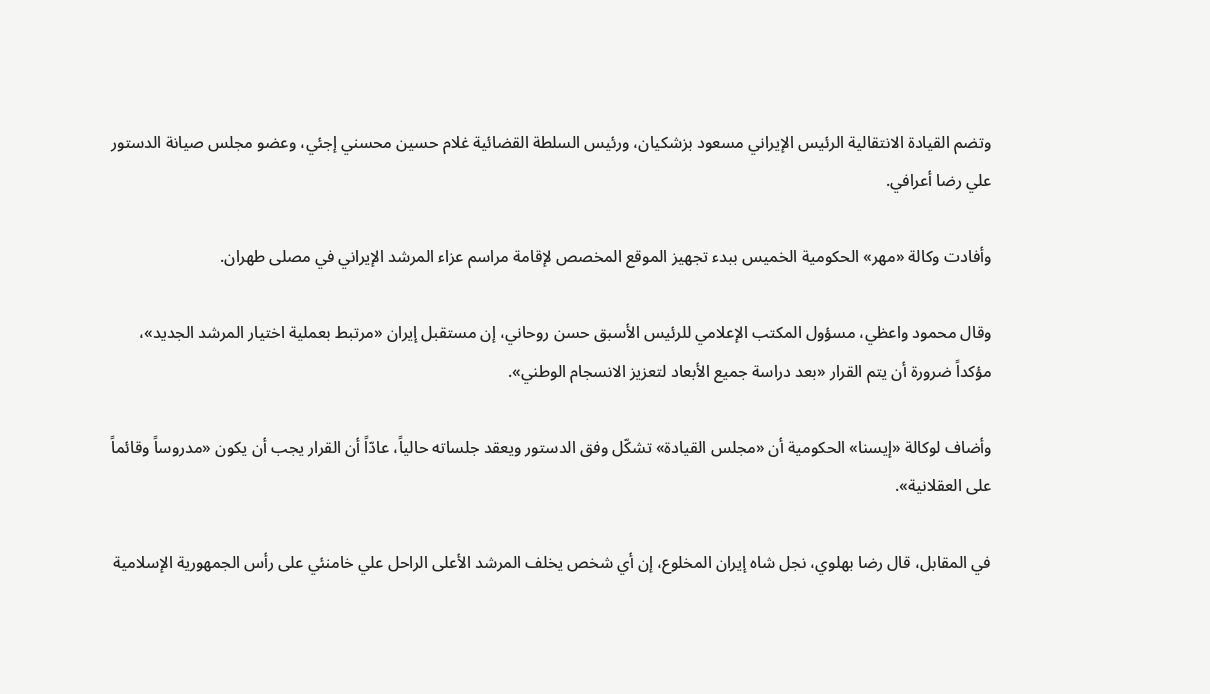وتضم القيادة الانتقالية الرئيس الإيراني مسعود بزشكيان، ورئيس السلطة القضائية غلام حسين محسني إجئي، وعضو مجلس صيانة الدستور علي رضا أعرافي.

وأفادت وكالة «مهر» الحكومية الخميس ببدء تجهيز الموقع المخصص لإقامة مراسم عزاء المرشد الإيراني في مصلى طهران.

وقال محمود واعظي، مسؤول المكتب الإعلامي للرئيس الأسبق حسن روحاني، إن مستقبل إيران «مرتبط بعملية اختيار المرشد الجديد»، مؤكداً ضرورة أن يتم القرار «بعد دراسة جميع الأبعاد لتعزيز الانسجام الوطني».

وأضاف لوكالة «إيسنا» الحكومية أن «مجلس القيادة» تشكّل وفق الدستور ويعقد جلساته حالياً، عادّاً أن القرار يجب أن يكون «مدروساً وقائماً على العقلانية».

في المقابل، قال رضا بهلوي، نجل شاه إيران المخلوع، إن أي شخص يخلف المرشد الأعلى الراحل علي خامنئي على رأس الجمهورية الإسلامية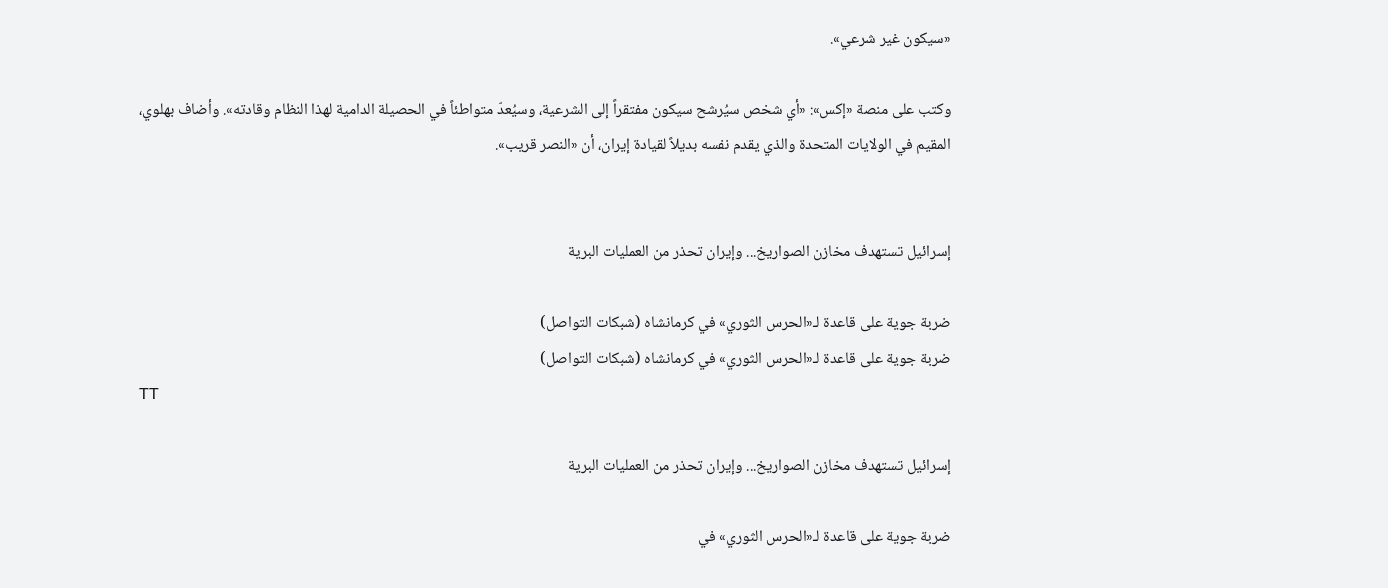«سيكون غير شرعي».

وكتب على منصة «إكس»: «أي شخص سيُرشح سيكون مفتقراً إلى الشرعية، وسيُعدّ متواطئاً في الحصيلة الدامية لهذا النظام وقادته». وأضاف بهلوي، المقيم في الولايات المتحدة والذي يقدم نفسه بديلاً لقيادة إيران، أن «النصر قريب».


إسرائيل تستهدف مخازن الصواريخ... وإيران تحذر من العمليات البرية

ضربة جوية على قاعدة لـ«الحرس الثوري» في كرمانشاه (شبكات التواصل)
ضربة جوية على قاعدة لـ«الحرس الثوري» في كرمانشاه (شبكات التواصل)
TT

إسرائيل تستهدف مخازن الصواريخ... وإيران تحذر من العمليات البرية

ضربة جوية على قاعدة لـ«الحرس الثوري» في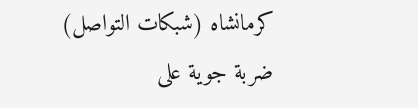كرمانشاه (شبكات التواصل)
ضربة جوية على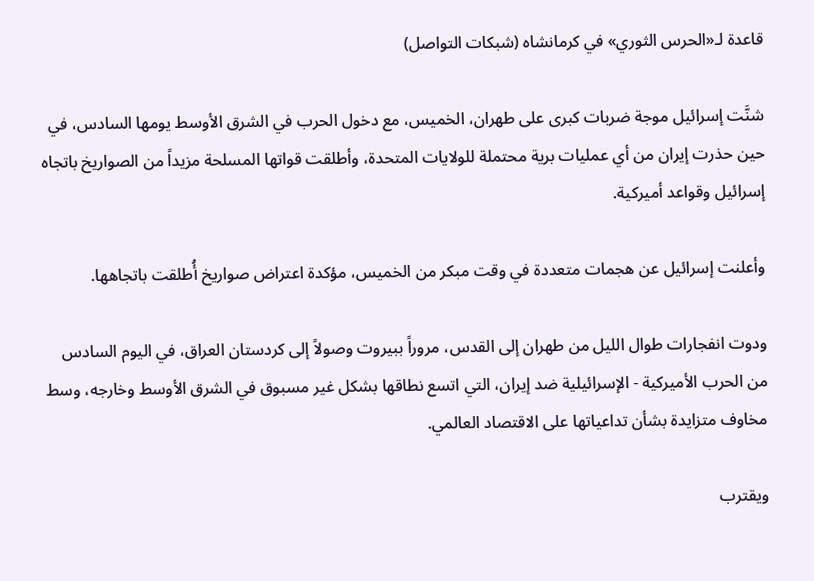قاعدة لـ«الحرس الثوري» في كرمانشاه (شبكات التواصل)

شنَّت إسرائيل موجة ضربات كبرى على طهران، الخميس، مع دخول الحرب في الشرق الأوسط يومها السادس، في حين حذرت إيران من أي عمليات برية محتملة للولايات المتحدة، وأطلقت قواتها المسلحة مزيداً من الصواريخ باتجاه إسرائيل وقواعد أميركية.

وأعلنت إسرائيل عن هجمات متعددة في وقت مبكر من الخميس، مؤكدة اعتراض صواريخ أُطلقت باتجاهها.

ودوت انفجارات طوال الليل من طهران إلى القدس، مروراً ببيروت وصولاً إلى كردستان العراق، في اليوم السادس من الحرب الأميركية - الإسرائيلية ضد إيران، التي اتسع نطاقها بشكل غير مسبوق في الشرق الأوسط وخارجه، وسط مخاوف متزايدة بشأن تداعياتها على الاقتصاد العالمي.

ويقترب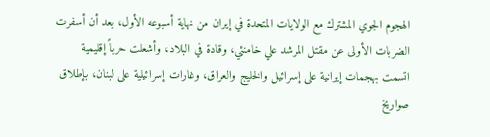الهجوم الجوي المشترك مع الولايات المتحدة في إيران من نهاية أسبوعه الأول، بعد أن أسفرت الضربات الأولى عن مقتل المرشد علي خامنئي، وقادة في البلاد، وأشعلت حرباً إقليمية اتسمت بهجمات إيرانية على إسرائيل والخليج والعراق، وغارات إسرائيلية على لبنان، بإطلاق صواريخ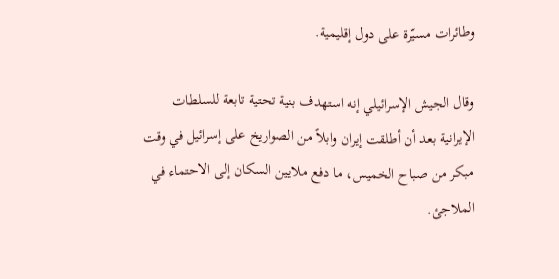وطائرات مسيّرة على دول إقليمية.

وقال الجيش الإسرائيلي إنه استهدف بنية تحتية تابعة للسلطات الإيرانية بعد أن أطلقت إيران وابلاً من الصواريخ على إسرائيل في وقت مبكر من صباح الخميس، ما دفع ملايين السكان إلى الاحتماء في الملاجئ.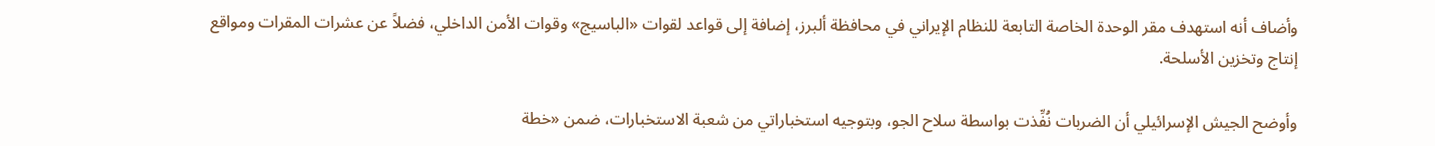وأضاف أنه استهدف مقر الوحدة الخاصة التابعة للنظام الإيراني في محافظة ألبرز، إضافة إلى قواعد لقوات «الباسيج» وقوات الأمن الداخلي، فضلاً عن عشرات المقرات ومواقع إنتاج وتخزين الأسلحة.

وأوضح الجيش الإسرائيلي أن الضربات نُفِّذت بواسطة سلاح الجو، وبتوجيه استخباراتي من شعبة الاستخبارات، ضمن «خطة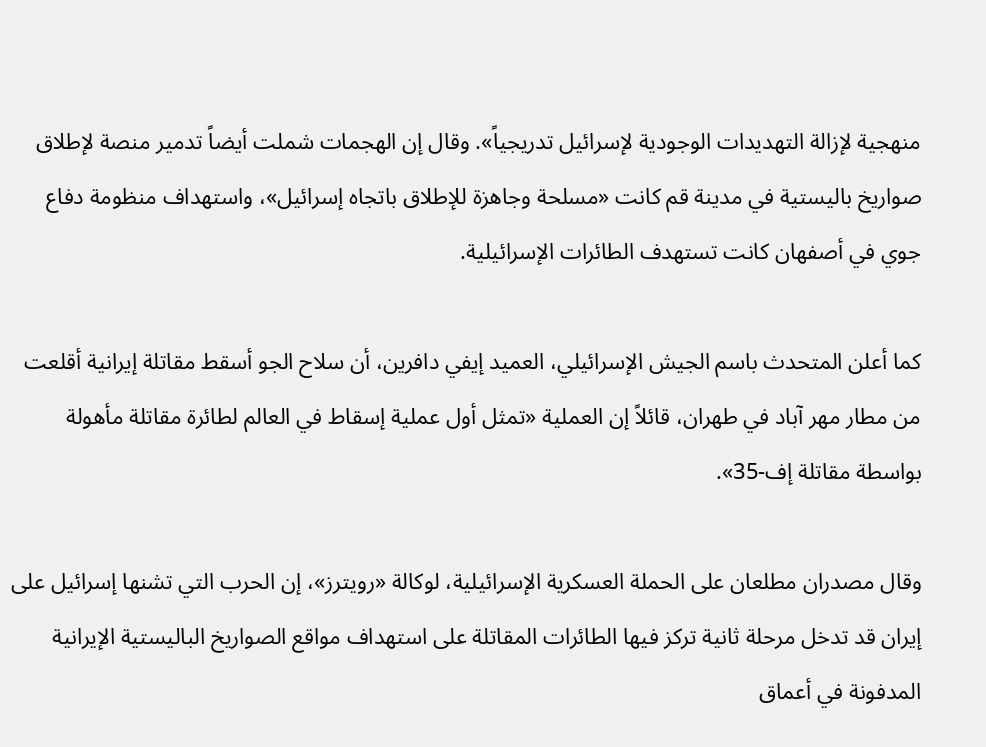منهجية لإزالة التهديدات الوجودية لإسرائيل تدريجياً». وقال إن الهجمات شملت أيضاً تدمير منصة لإطلاق صواريخ باليستية في مدينة قم كانت «مسلحة وجاهزة للإطلاق باتجاه إسرائيل»، واستهداف منظومة دفاع جوي في أصفهان كانت تستهدف الطائرات الإسرائيلية.

كما أعلن المتحدث باسم الجيش الإسرائيلي، العميد إيفي دافرين، أن سلاح الجو أسقط مقاتلة إيرانية أقلعت من مطار مهر آباد في طهران، قائلاً إن العملية «تمثل أول عملية إسقاط في العالم لطائرة مقاتلة مأهولة بواسطة مقاتلة إف-35».

وقال مصدران مطلعان على الحملة العسكرية الإسرائيلية، لوكالة «رويترز»، إن الحرب التي تشنها إسرائيل على إيران قد تدخل مرحلة ثانية تركز فيها الطائرات المقاتلة على استهداف مواقع الصواريخ الباليستية الإيرانية المدفونة في أعماق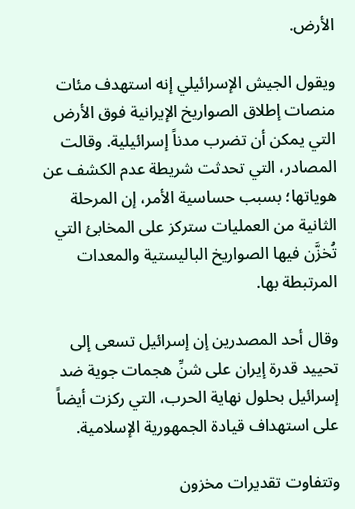الأرض.

ويقول الجيش الإسرائيلي إنه استهدف مئات منصات إطلاق الصواريخ الإيرانية فوق الأرض التي يمكن أن تضرب مدناً إسرائيلية. وقالت المصادر، التي تحدثت شريطة عدم الكشف عن هوياتها؛ بسبب حساسية الأمر، إن المرحلة الثانية من العمليات ستركز على المخابئ التي تُخزَّن فيها الصواريخ الباليستية والمعدات المرتبطة بها.

وقال أحد المصدرين إن إسرائيل تسعى إلى تحييد قدرة إيران على شنِّ هجمات جوية ضد إسرائيل بحلول نهاية الحرب، التي ركزت أيضاً على استهداف قيادة الجمهورية الإسلامية.

وتتفاوت تقديرات مخزون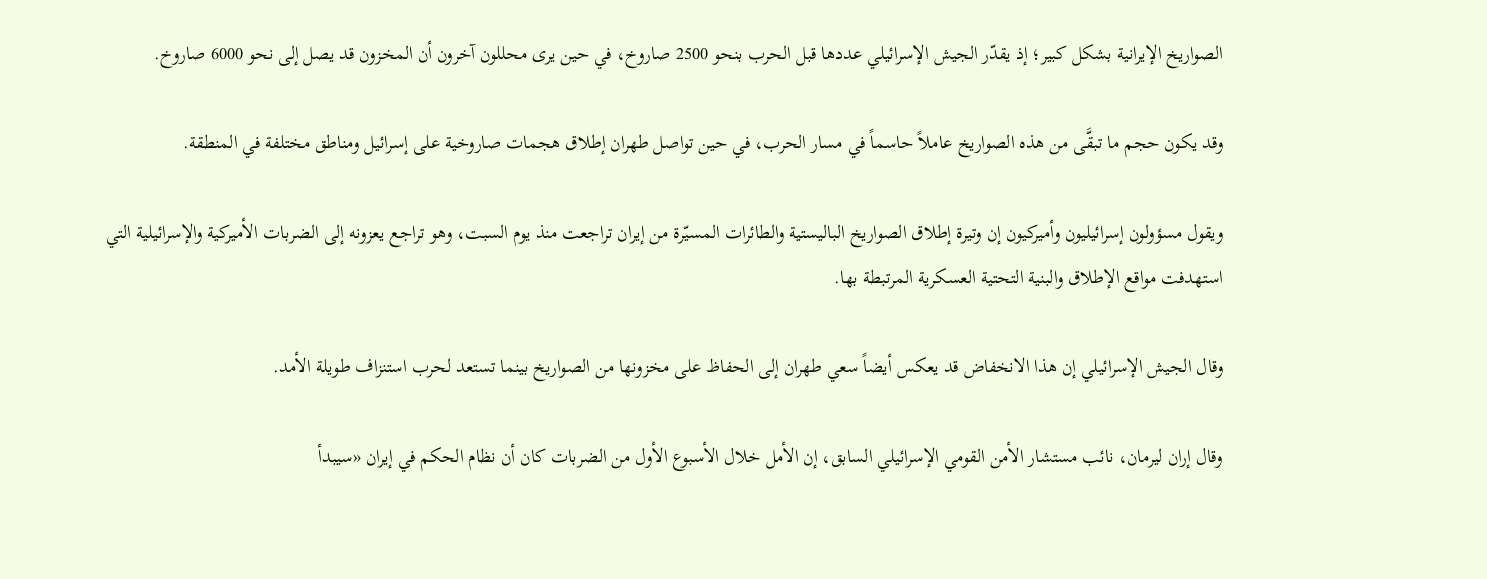الصواريخ الإيرانية بشكل كبير؛ إذ يقدّر الجيش الإسرائيلي عددها قبل الحرب بنحو 2500 صاروخ، في حين يرى محللون آخرون أن المخزون قد يصل إلى نحو 6000 صاروخ.

وقد يكون حجم ما تبقَّى من هذه الصواريخ عاملاً حاسماً في مسار الحرب، في حين تواصل طهران إطلاق هجمات صاروخية على إسرائيل ومناطق مختلفة في المنطقة.

ويقول مسؤولون إسرائيليون وأميركيون إن وتيرة إطلاق الصواريخ الباليستية والطائرات المسيّرة من إيران تراجعت منذ يوم السبت، وهو تراجع يعزونه إلى الضربات الأميركية والإسرائيلية التي استهدفت مواقع الإطلاق والبنية التحتية العسكرية المرتبطة بها.

وقال الجيش الإسرائيلي إن هذا الانخفاض قد يعكس أيضاً سعي طهران إلى الحفاظ على مخزونها من الصواريخ بينما تستعد لحرب استنزاف طويلة الأمد.

وقال إران ليرمان، نائب مستشار الأمن القومي الإسرائيلي السابق، إن الأمل خلال الأسبوع الأول من الضربات كان أن نظام الحكم في إيران «سيبدأ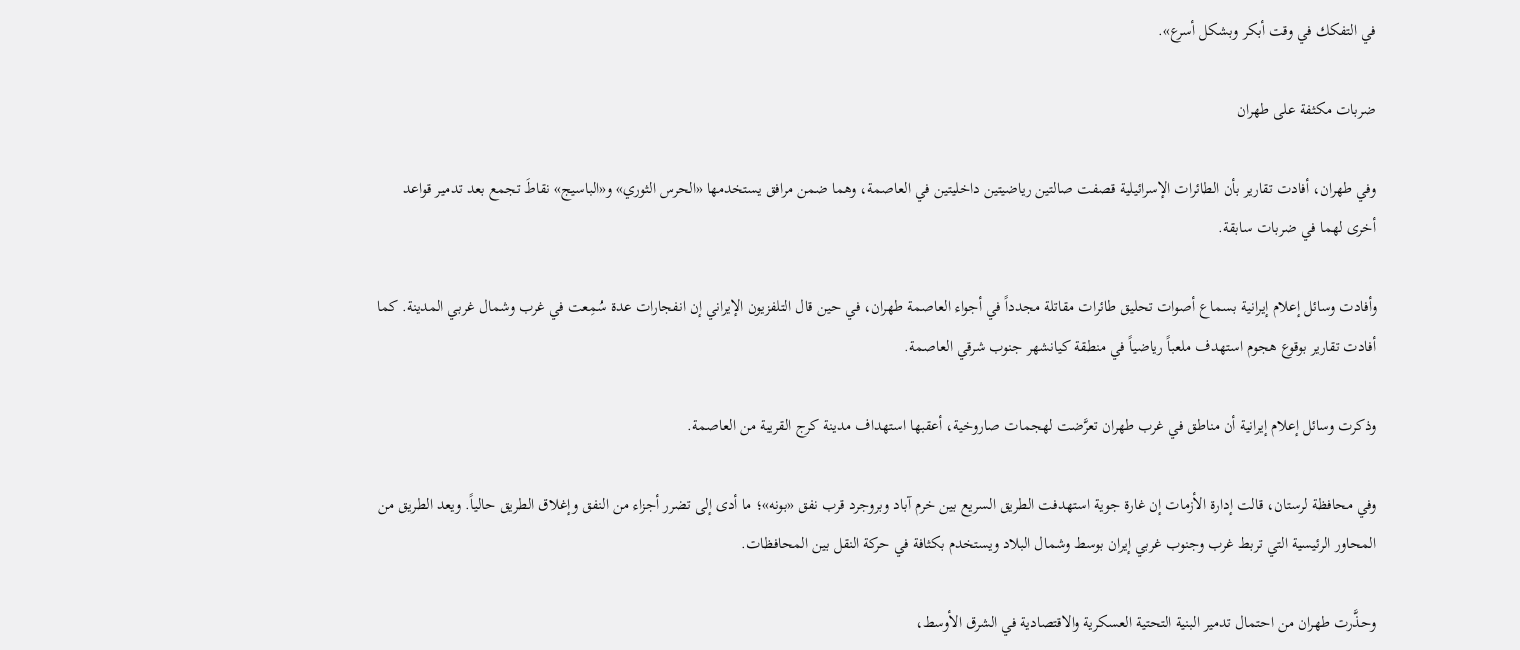في التفكك في وقت أبكر وبشكل أسرع».

ضربات مكثفة على طهران

وفي طهران، أفادت تقارير بأن الطائرات الإسرائيلية قصفت صالتين رياضيتين داخليتين في العاصمة، وهما ضمن مرافق يستخدمها «الحرس الثوري» و«الباسيج» نقاطَ تجمع بعد تدمير قواعد أخرى لهما في ضربات سابقة.

وأفادت وسائل إعلام إيرانية بسماع أصوات تحليق طائرات مقاتلة مجدداً في أجواء العاصمة طهران، في حين قال التلفزيون الإيراني إن انفجارات عدة سُمِعت في غرب وشمال غربي المدينة. كما أفادت تقارير بوقوع هجوم استهدف ملعباً رياضياً في منطقة كيانشهر جنوب شرقي العاصمة.

وذكرت وسائل إعلام إيرانية أن مناطق في غرب طهران تعرَّضت لهجمات صاروخية، أعقبها استهداف مدينة كرج القريبة من العاصمة.

وفي محافظة لرستان، قالت إدارة الأزمات إن غارة جوية استهدفت الطريق السريع بين خرم آباد وبروجرد قرب نفق «بونه»؛ ما أدى إلى تضرر أجزاء من النفق وإغلاق الطريق حالياً. ويعد الطريق من المحاور الرئيسية التي تربط غرب وجنوب غربي إيران بوسط وشمال البلاد ويستخدم بكثافة في حركة النقل بين المحافظات.

وحذَّرت طهران من احتمال تدمير البنية التحتية العسكرية والاقتصادية في الشرق الأوسط،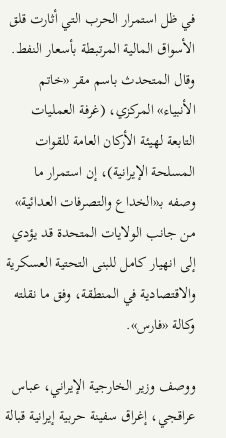في ظل استمرار الحرب التي أثارت قلق الأسواق المالية المرتبطة بأسعار النفط. وقال المتحدث باسم مقر «خاتم الأنبياء» المركزي، (غرفة العمليات التابعة لهيئة الأركان العامة للقوات المسلحة الإيرانية)، إن استمرار ما وصفه بـ«الخداع والتصرفات العدائية» من جانب الولايات المتحدة قد يؤدي إلى انهيار كامل للبنى التحتية العسكرية والاقتصادية في المنطقة، وفق ما نقلته وكالة «فارس».

ووصف وزير الخارجية الإيراني، عباس عراقجي، إغراق سفينة حربية إيرانية قبالة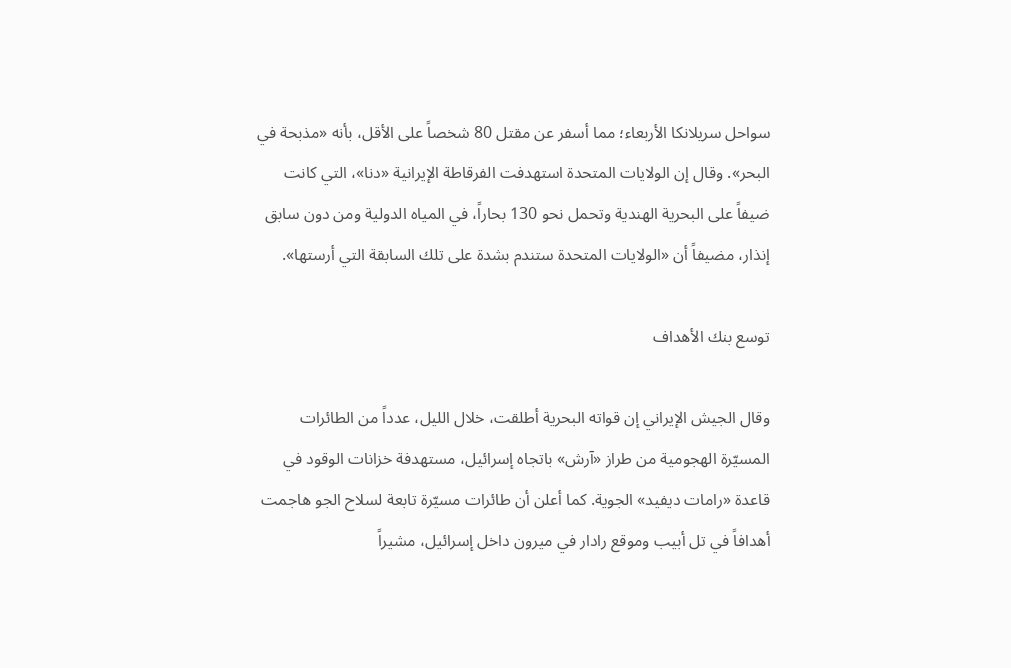سواحل سريلانكا الأربعاء؛ مما أسفر عن مقتل 80 شخصاً على الأقل، بأنه «مذبحة في البحر». وقال إن الولايات المتحدة استهدفت الفرقاطة الإيرانية «دنا»، التي كانت ضيفاً على البحرية الهندية وتحمل نحو 130 بحاراً، في المياه الدولية ومن دون سابق إنذار، مضيفاً أن «الولايات المتحدة ستندم بشدة على تلك السابقة التي أرستها».

توسع بنك الأهداف

وقال الجيش الإيراني إن قواته البحرية أطلقت، خلال الليل، عدداً من الطائرات المسيّرة الهجومية من طراز «آرش» باتجاه إسرائيل، مستهدفة خزانات الوقود في قاعدة «رامات ديفيد» الجوية. كما أعلن أن طائرات مسيّرة تابعة لسلاح الجو هاجمت أهدافاً في تل أبيب وموقع رادار في ميرون داخل إسرائيل، مشيراً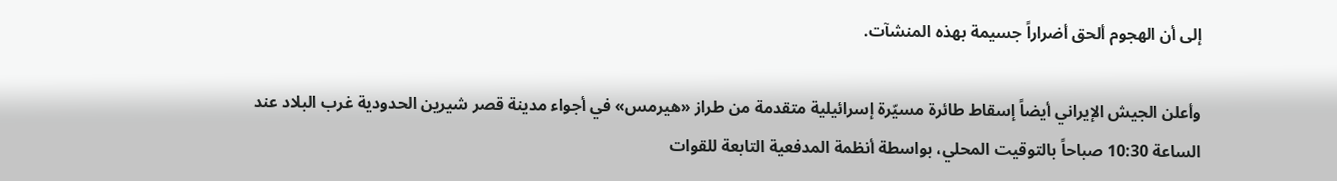إلى أن الهجوم ألحق أضراراً جسيمة بهذه المنشآت.

وأعلن الجيش الإيراني أيضاً إسقاط طائرة مسيّرة إسرائيلية متقدمة من طراز «هيرمس» في أجواء مدينة قصر شيرين الحدودية غرب البلاد عند الساعة 10:30 صباحاً بالتوقيت المحلي، بواسطة أنظمة المدفعية التابعة للقوات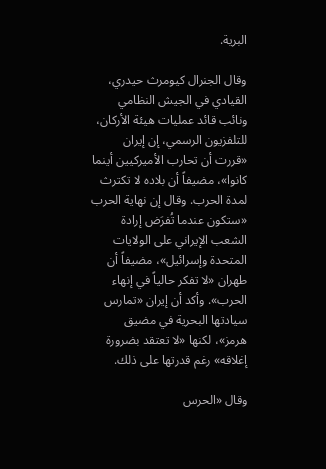البرية.

وقال الجنرال كيومرث حيدري، القيادي في الجيش النظامي ونائب قائد عمليات هيئة الأركان، للتلفزيون الرسمي، إن إيران «قررت أن تحارب الأميركيين أينما كانوا»، مضيفاً أن بلاده لا تكترث لمدة الحرب. وقال إن نهاية الحرب «ستكون عندما تُفرَض إرادة الشعب الإيراني على الولايات المتحدة وإسرائيل»، مضيفاً أن طهران «لا تفكر حالياً في إنهاء الحرب». وأكد أن إيران «تمارس سيادتها البحرية في مضيق هرمز»، لكنها «لا تعتقد بضرورة إغلاقه» رغم قدرتها على ذلك.

وقال «الحرس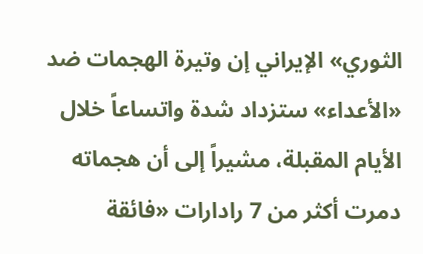الثوري» الإيراني إن وتيرة الهجمات ضد «الأعداء» ستزداد شدة واتساعاً خلال الأيام المقبلة، مشيراً إلى أن هجماته دمرت أكثر من 7 رادارات «فائقة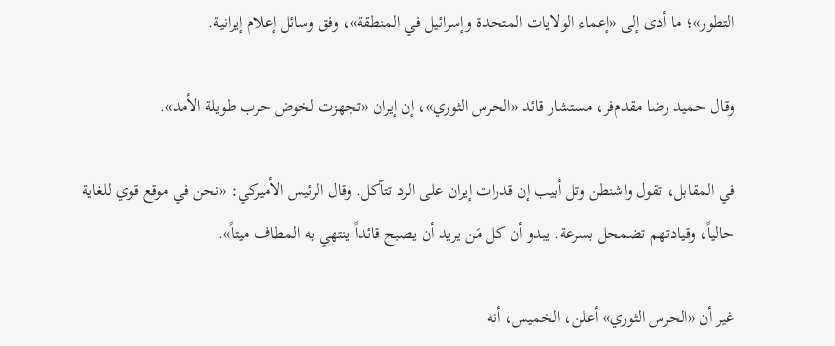التطور»؛ ما أدى إلى «إعماء الولايات المتحدة وإسرائيل في المنطقة»، وفق وسائل إعلام إيرانية.

وقال حميد رضا مقدم‌فر، مستشار قائد «الحرس الثوري»، إن إيران «تجهزت لخوض حرب طويلة الأمد».

في المقابل، تقول واشنطن وتل أبيب إن قدرات إيران على الرد تتآكل. وقال الرئيس الأميركي: «نحن في موقع قوي للغاية حالياً، وقيادتهم تضمحل بسرعة. يبدو أن كل مَن يريد أن يصبح قائداً ينتهي به المطاف ميتاً».

غير أن «الحرس الثوري» أعلن، الخميس، أنه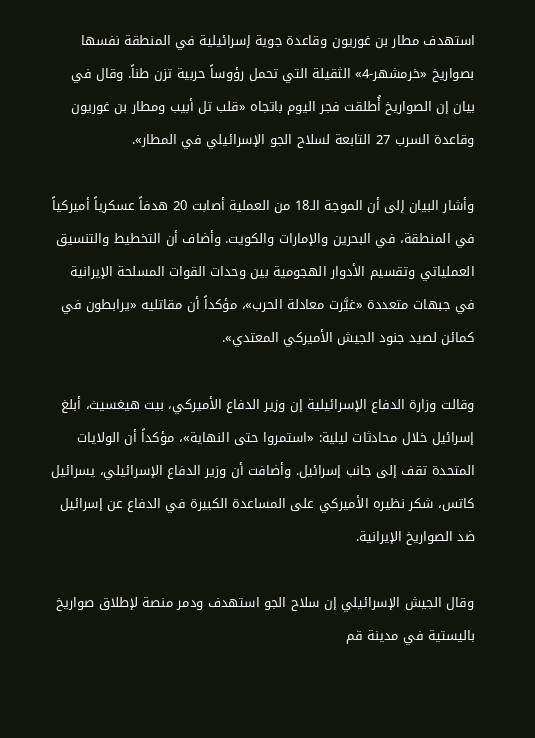استهدف مطار بن غوريون وقاعدة جوية إسرائيلية في المنطقة نفسها بصواريخ «خرمشهر-4» الثقيلة التي تحمل رؤوساً حربية تزن طناً. وقال في بيان إن الصواريخ أُطلقت فجر اليوم باتجاه «قلب تل أبيب ومطار بن غوريون وقاعدة السرب 27 التابعة لسلاح الجو الإسرائيلي في المطار».

وأشار البيان إلى أن الموجة الـ18 من العملية أصابت 20 هدفاً عسكرياً أميركياً في المنطقة، في البحرين والإمارات والكويت. وأضاف أن التخطيط والتنسيق العملياتي وتقسيم الأدوار الهجومية بين وحدات القوات المسلحة الإيرانية في جبهات متعددة «غيَّرت معادلة الحرب»، مؤكداً أن مقاتليه «يرابطون في كمائن لصيد جنود الجيش الأميركي المعتدي».

وقالت وزارة الدفاع الإسرائيلية إن وزير الدفاع الأميركي، بيت هيغسيث، أبلغ إسرائيل خلال محادثات ليلية: «استمروا حتى النهاية»، مؤكداً أن الولايات المتحدة تقف إلى جانب إسرائيل. وأضافت أن وزير الدفاع الإسرائيلي، يسرائيل كاتس، شكر نظيره الأميركي على المساعدة الكبيرة في الدفاع عن إسرائيل ضد الصواريخ الإيرانية.

وقال الجيش الإسرائيلي إن سلاح الجو استهدف ودمر منصة لإطلاق صواريخ باليستية في مدينة قم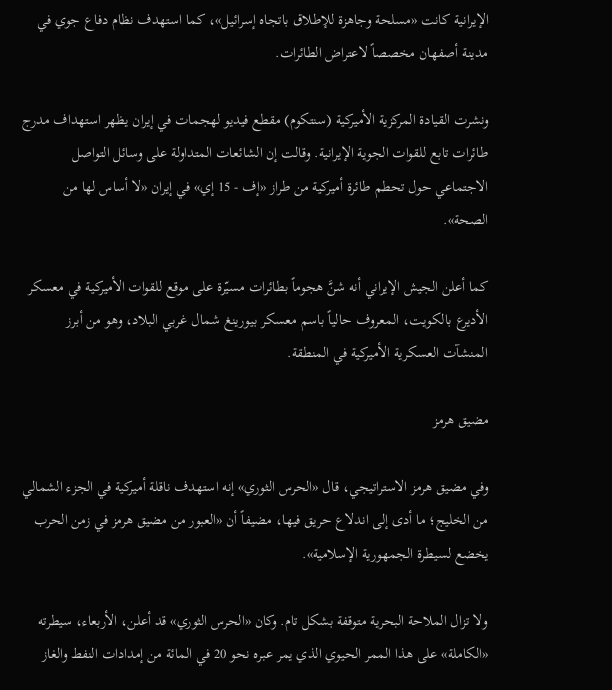الإيرانية كانت «مسلحة وجاهزة للإطلاق باتجاه إسرائيل»، كما استهدف نظام دفاع جوي في مدينة أصفهان مخصصاً لاعتراض الطائرات.

ونشرت القيادة المركزية الأميركية (سنتكوم) مقطع فيديو لهجمات في إيران يظهر استهداف مدرج طائرات تابع للقوات الجوية الإيرانية. وقالت إن الشائعات المتداولة على وسائل التواصل الاجتماعي حول تحطم طائرة أميركية من طراز «إف - 15 إي» في إيران «لا أساس لها من الصحة».

كما أعلن الجيش الإيراني أنه شنَّ هجوماً بطائرات مسيّرة على موقع للقوات الأميركية في معسكر الأديرع بالكويت، المعروف حالياً باسم معسكر بيورينغ شمال غربي البلاد، وهو من أبرز المنشآت العسكرية الأميركية في المنطقة.

مضيق هرمز

وفي مضيق هرمز الاستراتيجي، قال «الحرس الثوري» إنه استهدف ناقلة أميركية في الجزء الشمالي من الخليج؛ ما أدى إلى اندلاع حريق فيها، مضيفاً أن «العبور من مضيق هرمز في زمن الحرب يخضع لسيطرة الجمهورية الإسلامية».

ولا تزال الملاحة البحرية متوقفة بشكل تام. وكان «الحرس الثوري» قد أعلن، الأربعاء، سيطرته «الكاملة» على هذا الممر الحيوي الذي يمر عبره نحو 20 في المائة من إمدادات النفط والغاز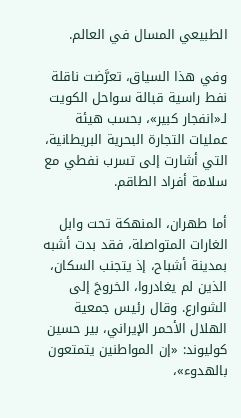الطبيعي المسال في العالم.

وفي هذا السياق، تعرَّضت ناقلة نفط راسية قبالة سواحل الكويت لـ«انفجار كبير»، بحسب هيئة عمليات التجارة البحرية البريطانية، التي أشارت إلى تسرب نفطي مع سلامة أفراد الطاقم.

أما طهران، المنهكة تحت وابل الغارات المتواصلة، فقد بدت أشبه بمدينة أشباح، إذ يتجنب السكان، الذين لم يغادروا، الخروجَ إلى الشوارع. وقال رئيس جمعية الهلال الأحمر الإيراني، بير حسين كوليوند: «إن المواطنين يتمتعون بالهدوء»،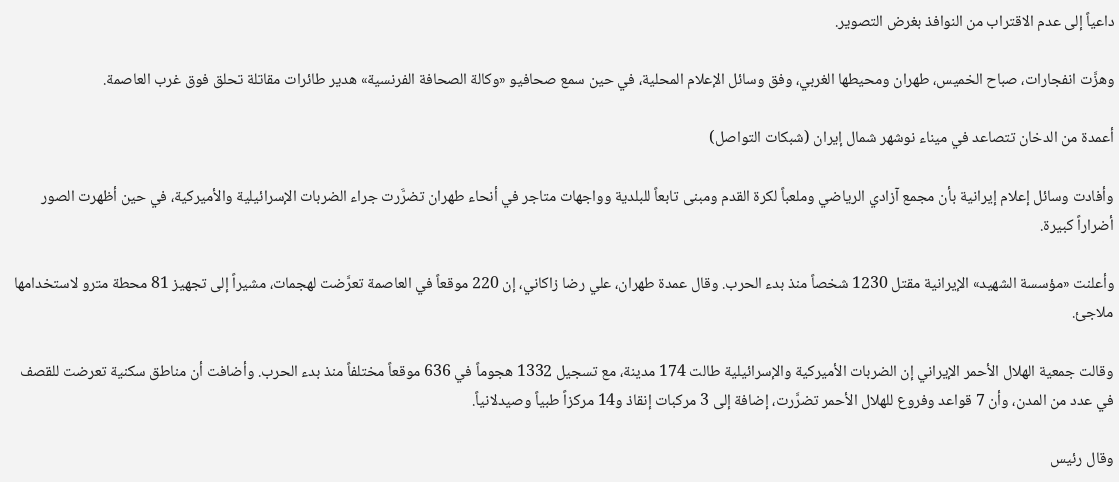داعياً إلى عدم الاقتراب من النوافذ بغرض التصوير.

وهزَّت انفجارات، صباح الخميس، طهران ومحيطها الغربي، وفق وسائل الإعلام المحلية، في حين سمع صحافيو «وكالة الصحافة الفرنسية» هدير طائرات مقاتلة تحلق فوق غرب العاصمة.

أعمدة من الدخان تتصاعد في ميناء نوشهر شمال إيران (شبكات التواصل)

وأفادت وسائل إعلام إيرانية بأن مجمع آزادي الرياضي وملعباً لكرة القدم ومبنى تابعاً للبلدية وواجهات متاجر في أنحاء طهران تضرَّرت جراء الضربات الإسرائيلية والأميركية، في حين أظهرت الصور أضراراً كبيرة.

وأعلنت «مؤسسة الشهيد» الإيرانية مقتل 1230 شخصاً منذ بدء الحرب. وقال عمدة طهران، علي رضا زاكاني، إن 220 موقعاً في العاصمة تعرَّضت لهجمات، مشيراً إلى تجهيز 81 محطة مترو لاستخدامها ملاجئ.

وقالت جمعية الهلال الأحمر الإيراني إن الضربات الأميركية والإسرائيلية طالت 174 مدينة، مع تسجيل 1332 هجوماً في 636 موقعاً مختلفاً منذ بدء الحرب. وأضافت أن مناطق سكنية تعرضت للقصف في عدد من المدن، وأن 7 قواعد وفروع للهلال الأحمر تضرَّرت، إضافة إلى 3 مركبات إنقاذ و14 مركزاً طبياً وصيدلانياً.

وقال رئيس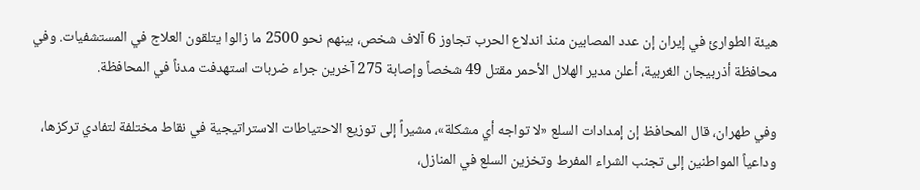هيئة الطوارئ في إيران إن عدد المصابين منذ اندلاع الحرب تجاوز 6 آلاف شخص، بينهم نحو 2500 ما زالوا يتلقون العلاج في المستشفيات. وفي محافظة أذربيجان الغربية، أعلن مدير الهلال الأحمر مقتل 49 شخصاً وإصابة 275 آخرين جراء ضربات استهدفت مدناً في المحافظة.

وفي طهران، قال المحافظ إن إمدادات السلع «لا تواجه أي مشكلة»، مشيراً إلى توزيع الاحتياطات الاستراتيجية في نقاط مختلفة لتفادي تركزها، وداعياً المواطنين إلى تجنب الشراء المفرط وتخزين السلع في المنازل،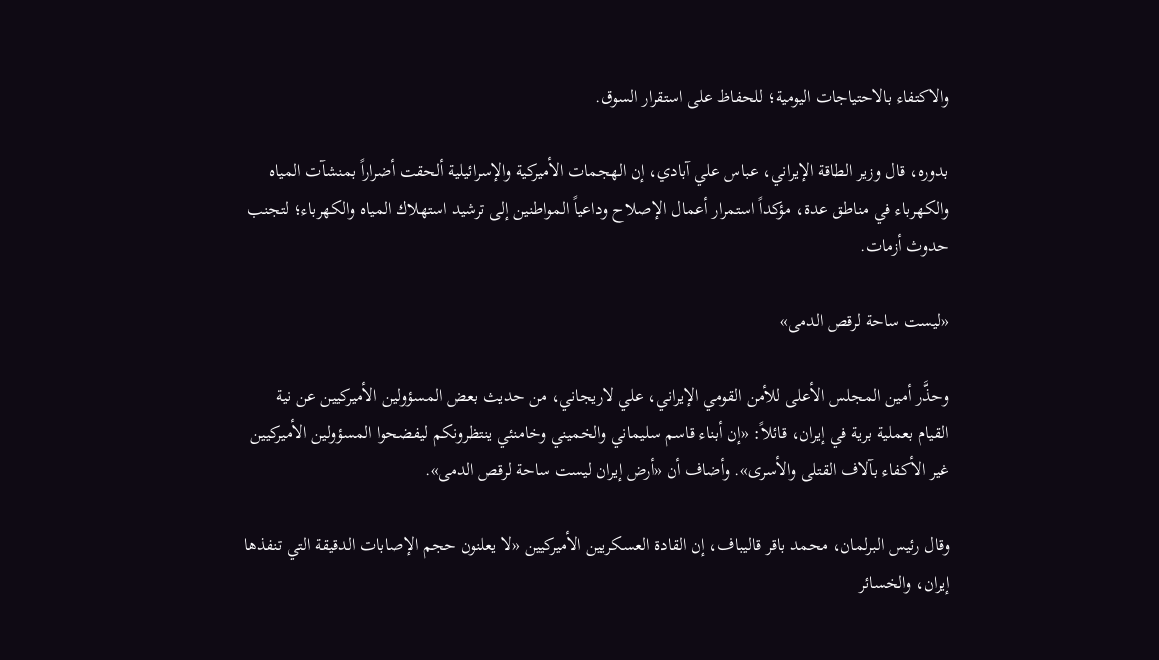والاكتفاء بالاحتياجات اليومية؛ للحفاظ على استقرار السوق.

بدوره، قال وزير الطاقة الإيراني، عباس علي آبادي، إن الهجمات الأميركية والإسرائيلية ألحقت أضراراً بمنشآت المياه والكهرباء في مناطق عدة، مؤكداً استمرار أعمال الإصلاح وداعياً المواطنين إلى ترشيد استهلاك المياه والكهرباء؛ لتجنب حدوث أزمات.

«ليست ساحة لرقص الدمى»

وحذَّر أمين المجلس الأعلى للأمن القومي الإيراني، علي لاريجاني، من حديث بعض المسؤولين الأميركيين عن نية القيام بعملية برية في إيران، قائلاً: «إن أبناء قاسم سليماني والخميني وخامنئي ينتظرونكم ليفضحوا المسؤولين الأميركيين غير الأكفاء بآلاف القتلى والأسرى». وأضاف أن «أرض إيران ليست ساحة لرقص الدمى».

وقال رئيس البرلمان، محمد باقر قاليباف، إن القادة العسكريين الأميركيين «لا يعلنون حجم الإصابات الدقيقة التي تنفذها إيران، والخسائر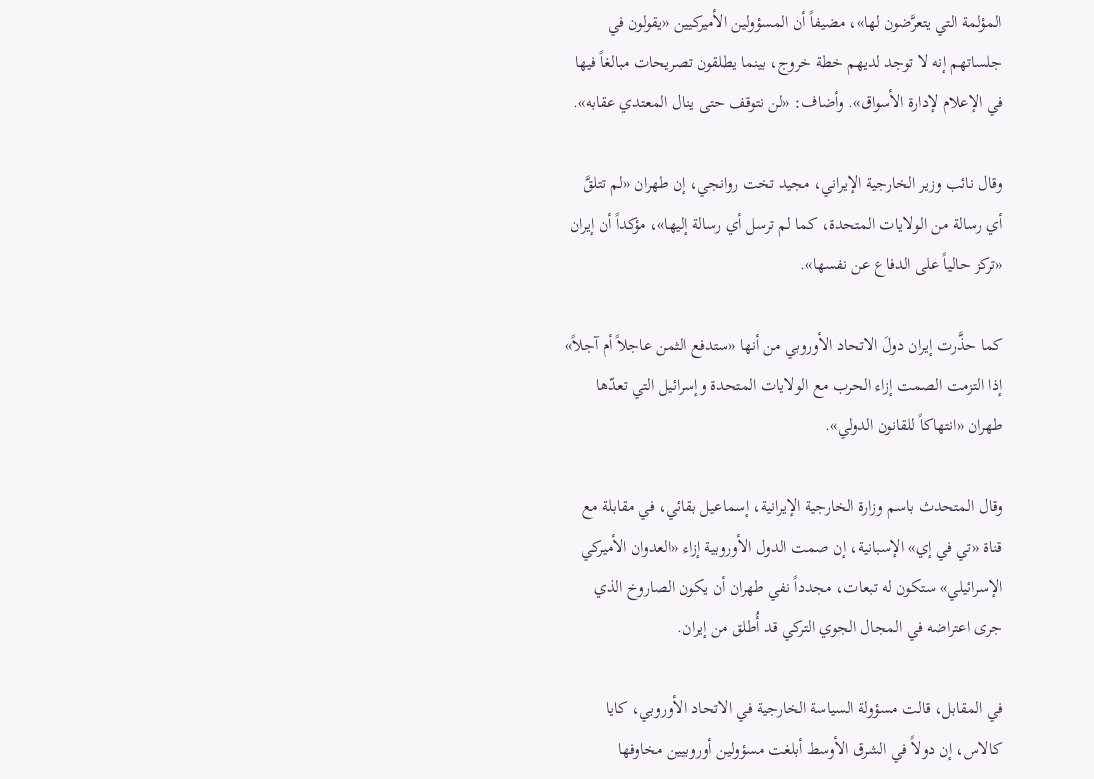المؤلمة التي يتعرَّضون لها»، مضيفاً أن المسؤولين الأميركيين «يقولون في جلساتهم إنه لا توجد لديهم خطة خروج، بينما يطلقون تصريحات مبالغاً فيها في الإعلام لإدارة الأسواق». وأضاف: «لن نتوقف حتى ينال المعتدي عقابه».

وقال نائب وزير الخارجية الإيراني، مجيد تخت روانجي، إن طهران «لم تتلقَّ أي رسالة من الولايات المتحدة، كما لم ترسل أي رسالة إليها»، مؤكداً أن إيران «تركز حالياً على الدفاع عن نفسها».

كما حذَّرت إيران دولَ الاتحاد الأوروبي من أنها «ستدفع الثمن عاجلاً أم آجلاً» إذا التزمت الصمت إزاء الحرب مع الولايات المتحدة وإسرائيل التي تعدّها طهران «انتهاكاً للقانون الدولي».

وقال المتحدث باسم وزارة الخارجية الإيرانية، إسماعيل بقائي، في مقابلة مع قناة «تي في إي» الإسبانية، إن صمت الدول الأوروبية إزاء «العدوان الأميركي الإسرائيلي» ستكون له تبعات، مجدداً نفي طهران أن يكون الصاروخ الذي جرى اعتراضه في المجال الجوي التركي قد أُطلق من إيران.

في المقابل، قالت مسؤولة السياسة الخارجية في الاتحاد الأوروبي، كايا كالاس، إن دولاً في الشرق الأوسط أبلغت مسؤولين أوروبيين مخاوفها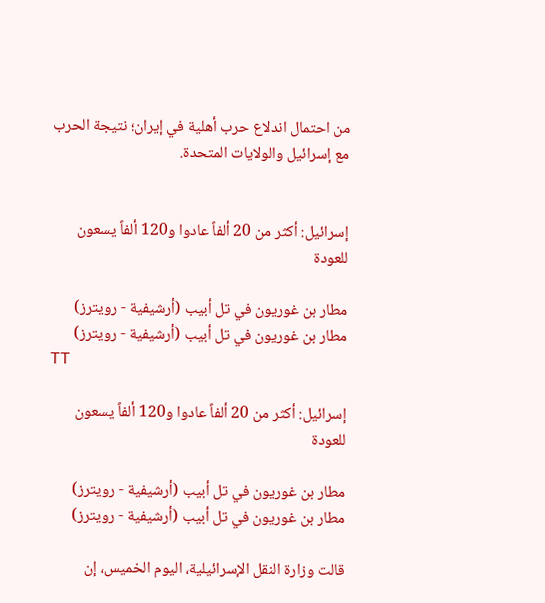من احتمال اندلاع حرب أهلية في إيران؛ نتيجة الحرب مع إسرائيل والولايات المتحدة.


إسرائيل: أكثر من 20 ألفاً عادوا و120 ألفاً يسعون للعودة

مطار بن غوريون في تل أبيب (أرشيفية - رويترز)
مطار بن غوريون في تل أبيب (أرشيفية - رويترز)
TT

إسرائيل: أكثر من 20 ألفاً عادوا و120 ألفاً يسعون للعودة

مطار بن غوريون في تل أبيب (أرشيفية - رويترز)
مطار بن غوريون في تل أبيب (أرشيفية - رويترز)

قالت وزارة النقل الإسرائيلية، اليوم الخميس، إن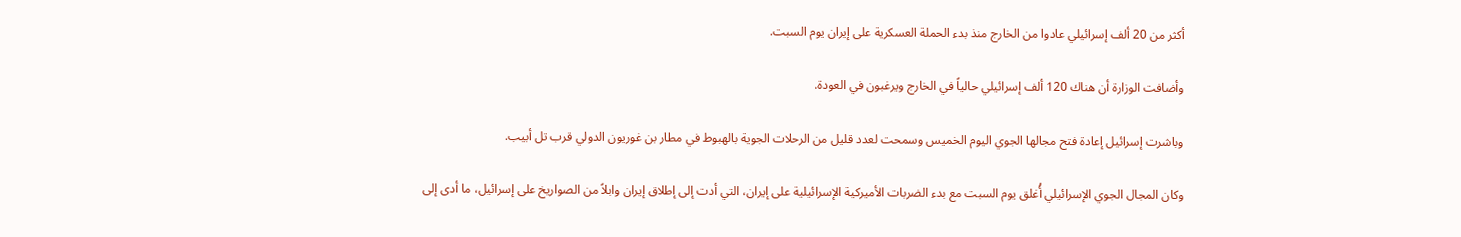أكثر من 20 ألف إسرائيلي عادوا من الخارج منذ بدء الحملة العسكرية على إيران يوم السبت.

وأضافت الوزارة أن هناك 120 ألف إسرائيلي حالياً في الخارج ويرغبون في العودة.

وباشرت إسرائيل إعادة فتح مجالها الجوي اليوم الخميس وسمحت لعدد قليل من الرحلات الجوية بالهبوط في مطار بن غوريون الدولي قرب تل أبيب.

وكان المجال الجوي الإسرائيلي أُغلق يوم السبت مع بدء الضربات الأميركية الإسرائيلية على إيران، التي أدت إلى إطلاق إيران وابلاً من الصواريخ على إسرائيل، ما أدى إلى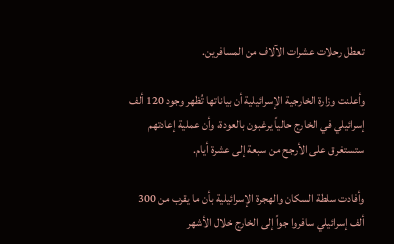تعطل رحلات عشرات الآلاف من المسافرين.

وأعلنت وزارة الخارجية الإسرائيلية أن بياناتها تُظهر وجود 120 ألف إسرائيلي في الخارج حالياً يرغبون بالعودة، وأن عملية إعادتهم ستستغرق على الأرجح من سبعة إلى عشرة أيام.

وأفادت سلطة السكان والهجرة الإسرائيلية بأن ما يقرب من 300 ألف إسرائيلي سافروا جواً إلى الخارج خلال الأشهر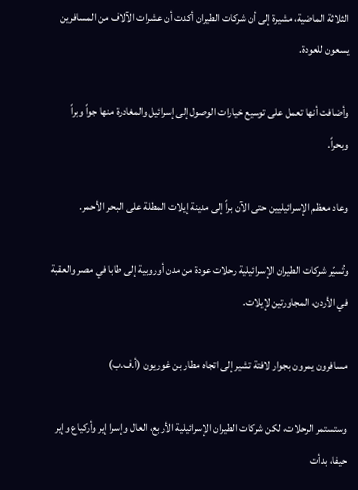الثلاثة الماضية، مشيرة إلى أن شركات الطيران أكدت أن عشرات الآلاف من المسافرين يسعون للعودة.

وأضافت أنها تعمل على توسيع خيارات الوصول إلى إسرائيل والمغادرة منها جواً وبراً وبحراً.

وعاد معظم الإسرائيليين حتى الآن براً إلى مدينة إيلات المطلة على البحر الأحمر.

وتُسيّر شركات الطيران الإسرائيلية رحلات عودة من مدن أوروبية إلى طابا في مصر والعقبة في الأردن، المجاورتين لإيلات.

مسافرون يمرون بجوار لافتة تشير إلى اتجاه مطار بن غوريون (أ.ف.ب)

وستستمر الرحلات، لكن شركات الطيران الإسرائيلية الأربع، العال وإسرا إير وأركياع وإير حيفا، بدأت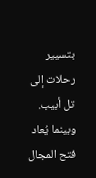بتسيير رحلات إلى تل أبيب. وبينما يُعاد فتح المجال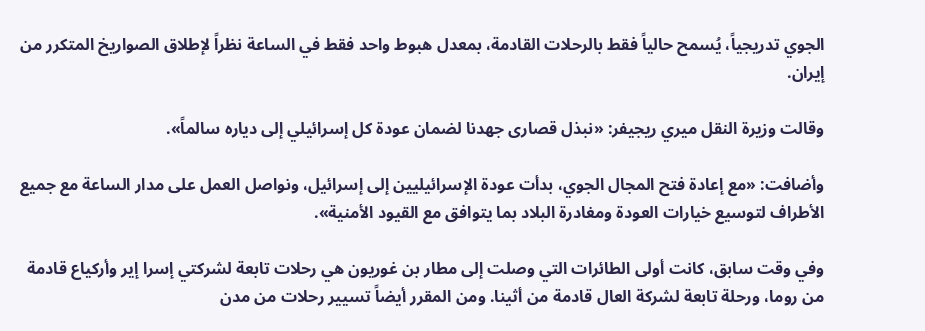الجوي تدريجياً، يُسمح حالياً فقط بالرحلات القادمة، بمعدل هبوط واحد فقط في الساعة نظراً لإطلاق الصواريخ المتكرر من إيران.

وقالت وزيرة النقل ميري ريجيفر: «نبذل قصارى جهدنا لضمان عودة كل إسرائيلي إلى دياره سالماً».

وأضافت: «مع إعادة فتح المجال الجوي، بدأت عودة الإسرائيليين إلى إسرائيل، ونواصل العمل على مدار الساعة مع جميع الأطراف لتوسيع خيارات العودة ومغادرة البلاد بما يتوافق مع القيود الأمنية».

وفي وقت سابق، كانت أولى الطائرات التي وصلت إلى مطار بن غوريون هي رحلات تابعة لشركتي إسرا إير وأركياع قادمة من روما، ورحلة تابعة لشركة العال قادمة من أثينا. ومن المقرر أيضاً تسيير رحلات من مدن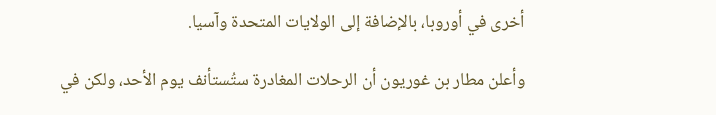أخرى في أوروبا، بالإضافة إلى الولايات المتحدة وآسيا.

وأعلن مطار بن غوريون أن الرحلات المغادرة ستُستأنف يوم الأحد، ولكن في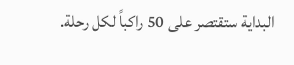البداية ستقتصر على 50 راكباً لكل رحلة.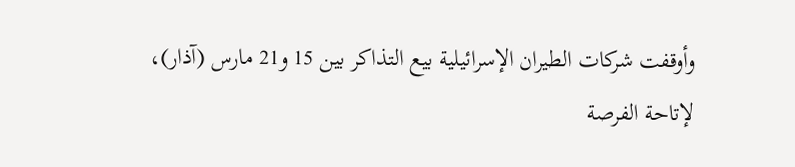وأوقفت شركات الطيران الإسرائيلية بيع التذاكر بين 15 و21 مارس (آذار)، لإتاحة الفرصة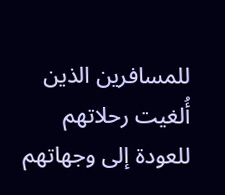للمسافرين الذين أُلغيت رحلاتهم للعودة إلى وجهاتهم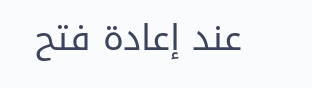عند إعادة فتح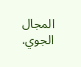المجال الجوي.